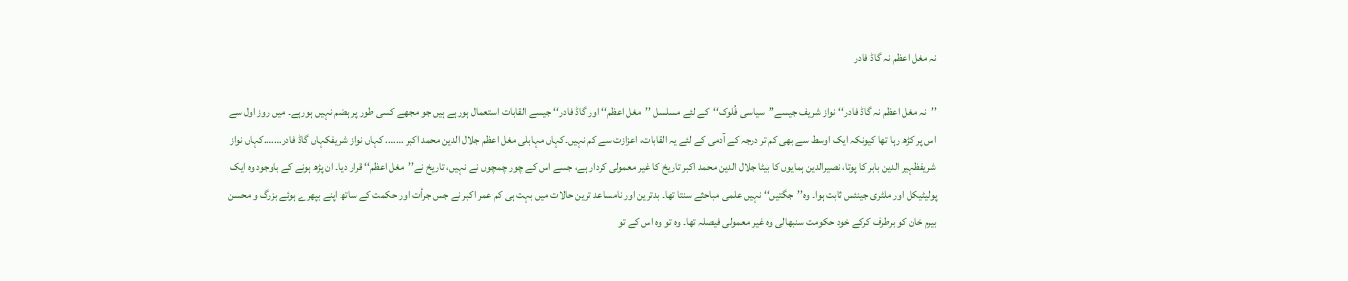نہ مغل اعظم نہ گاڈ فادر

’’نہ مغل اعظم نہ گاڈ فادر‘‘نواز شریف جیسے’’سیاسی فُلوک‘‘کے لئے مسلسل ’’مغل اعظم‘‘ اور گاڈ فادر‘‘ جیسے القابات استعمال ہورہے ہیں جو مجھے کسی طور پر ہضم نہیں ہورہے۔ میں روز اول سے اس پر کڑھ رہا تھا کیونکہ ایک اوسط سے بھی کم تر درجہ کے آدمی کے لئے یہ القابات، اعزازت سے کم نہیں۔کہاں مہابلی مغل اعظم جلال الدین محمد اکبر ……. کہاں نواز شریفکہاں گاڈ فادر…….کہاں نواز شریفظہیر الدین بابر کا پوتا، نصیرالدین ہمایوں کا بیٹا جلال الدین محمد اکبر تاریخ کا غیر معمولی کردار ہے، جسے اس کے چور چمچوں نے نہیں، تاریخ نے’’مغل اعظم‘‘ قرار دیا۔ ان پڑھ ہونے کے باوجود وہ ایک پولیٹیکل اور ملٹری جینئس ثابت ہوا۔ وہ’’جگتیں‘‘ نہیں علمی مباحثے سنتا تھا۔ بدترین اور نامساعد ترین حالات میں بہت ہی کم عمر اکبر نے جس جرأت اور حکمت کے ساتھ اپنے بپھرے ہوئے بزرگ و محسن بیرم خان کو برطرف کرکے خود حکومت سنبھالی وہ غیر معمولی فیصلہ تھا۔ وہ تو وہ اس کے تو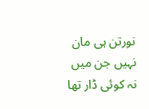نورتن ہی مان نہیں جن میں نہ کوئی ڈار تھا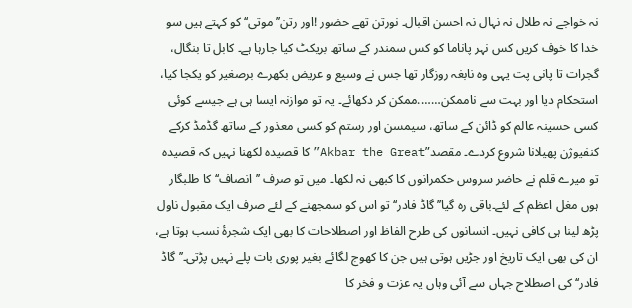نہ خواجے نہ طلال نہ نہال نہ احسن اقبال۔ نورتن تھے حضور !اور رتن’’موتی‘‘ کو کہتے ہیں سو خدا کا خوف کریں کس نہر پاناما کو کس سمندر کے ساتھ بریکٹ کیا جارہا ہے۔ کابل تا بنگال، گجرات تا پانی پت یہی وہ نابغہ روزگار تھا جس نے وسیع و عریض بکھرے برصغیر کو یکجا کیا، استحکام دیا اور بہت سے ناممکن…….ممکن کر دکھائے۔ یہ تو موازنہ ایسا ہی ہے جیسے کوئی کسی حسینہ عالم کو ڈائن کے ساتھ، سیمسن اور رستم کو کسی معذور کے ساتھ گڈمڈ کرکے کنفیوژن پھیلانا شروع کردے۔ مقصد”Akbar the Great”کا قصیدہ لکھنا نہیں کہ قصیدہ تو میرے قلم نے حاضر سروس حکمرانوں کا کبھی نہ لکھا۔ میں تو صرف ’’انصاف‘‘ کا طلبگار ہوں مغل اعظم کے لئے۔باقی رہ گیا’’گاڈ فادر‘‘ تو اس کو سمجھنے کے لئے صرف ایک مقبول ناول پڑھ لینا ہی کافی نہیں۔ انسانوں کی طرح الفاظ اور اصطلاحات کا بھی ایک شجرۂ نسب ہوتا ہے، ان کی بھی ایک تاریخ اور جڑیں ہوتی ہیں جن کا کھوج لگائے بغیر پوری بات پلے نہیں پڑتی۔’’گاڈ فادر‘‘ کی اصطلاح جہاں سے آئی وہاں یہ عزت و فخر کا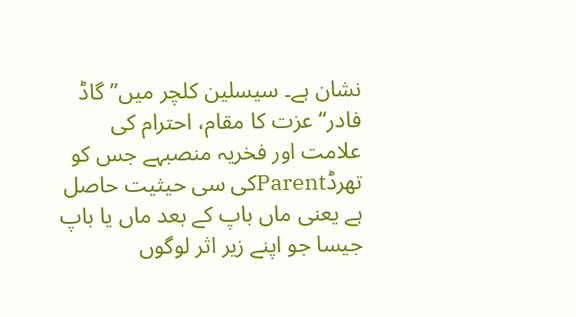نشان ہے۔ سیسلین کلچر میں’’گاڈ فادر‘‘ عزت کا مقام، احترام کی علامت اور فخریہ منصبہے جس کو تھرڈParentکی سی حیثیت حاصل ہے یعنی ماں باپ کے بعد ماں یا باپ جیسا جو اپنے زیر اثر لوگوں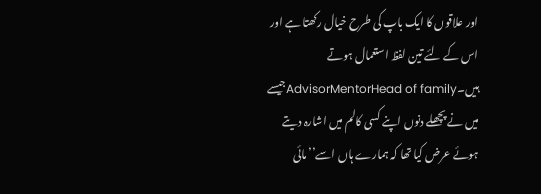اور علاقوں کا ایک باپ کی طرح خیال رکھتا ہے اور اس کے لئے تین لفظ استعمال ہوتے ہیں۔AdvisorMentorHead of familyجیسے میں نے پچھلے دنوں اپنے کسی کالم میں اشارہ دیتے ہوئے عرض کیا تھا کہ ہمارے ہاں اسے’’مائی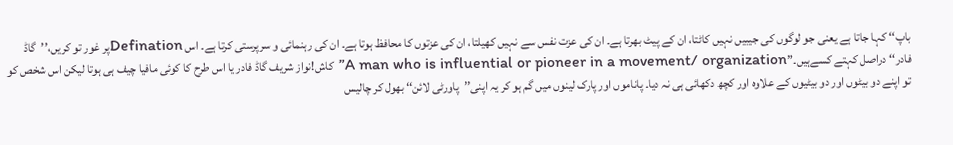باپ‘‘ کہا جاتا ہے یعنی جو لوگوں کی جیبیں نہیں کاٹتا، ان کے پیٹ بھرتا ہے۔ ان کی عزت نفس سے نہیں کھیلتا، ان کی عزتوں کا محافظ ہوتا ہے۔ ان کی رہنمائی و سرپرستی کرتا ہے۔ اس Definationپر غور تو کریں،’’گاڈ فادر‘‘ دراصل کہتے کسےہیں۔”A man who is influential or pioneer in a movement/ organization”کاش!نواز شریف گاڈ فادر یا اس طرح کا کوئی مافیا چیف ہی ہوتا لیکن اس شخص کو تو اپنے دو بیٹوں اور دو بیٹیوں کے علاوہ اور کچھ دکھائی ہی نہ دیا۔ پاناموں اور پارک لینوں میں گم ہو کر یہ اپنی’’پاورٹی لائن‘‘ بھول کر چالیس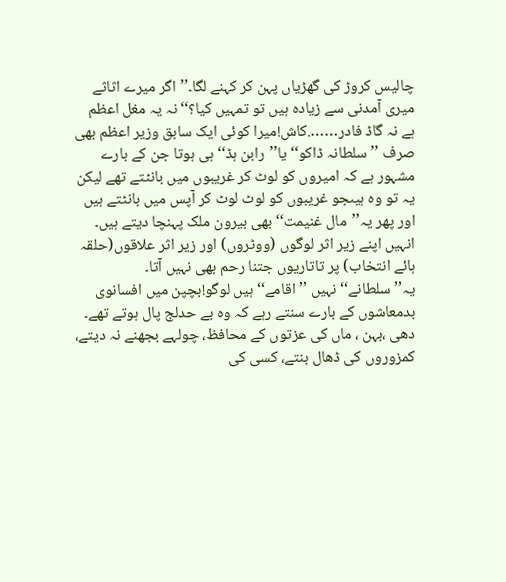چالیس کروڑ کی گھڑیاں پہن کر کہنے لگا۔’’اگر میرے اثاثے میری آمدنی سے زیادہ ہیں تو تمہیں کیا؟‘‘نہ یہ مغل اعظم ہے نہ گاڈ فادر…….کاش!میرا کوئی ایک سابق وزیر اعظم بھی صرف ’’سلطانہ ڈاکو‘‘ یا’’رابن ہڈ‘‘ ہی ہوتا جن کے بارے مشہور ہے کہ امیروں کو لوٹ کر غریبوں میں بانٹتے تھے لیکن یہ تو وہ ہیںجو غریبوں کو لوٹ لوٹ کر آپس میں بانٹتے ہیں اور پھر یہ’’مال غنیمت‘‘ بھی بیرون ملک پہنچا دیتے ہیں۔ انہیں اپنے زیر اثر لوگوں (ووٹروں) اور زیر اثر علاقوں(حلقہ ہائے انتخاب) پر تاتاریوں جتنا رحم بھی نہیں آتا۔ یہ’’سلطانے‘‘ نہیں ’’اقامے‘‘ ہیں لوگو!بچپن میں افسانوی بدمعاشوں کے بارے سنتے رہے کہ وہ بے حدلج پال ہوتے تھے۔ دھی ،بہن ، ماں کی عزتوں کے محافظ، چولہے بجھنے نہ دیتے، کمزوروں کی ڈھال بنتے، کسی کی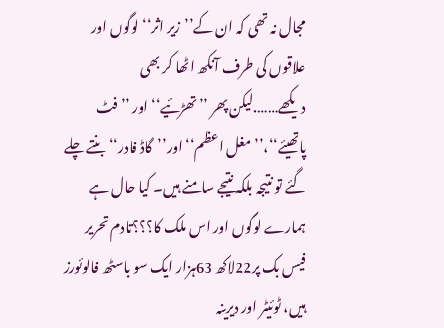مجال نہ تھی کہ ان کے’’زیر اثر‘‘ لوگوں اور علاقوں کی طرف آنکھ اٹھا کر بھی دیکھے…….لیکن پھر ’’تھڑئیے‘‘ اور ’’فٹ پاتھیئے‘‘،’’ مغل اعظم‘‘ اور’’گاڈ فادر‘‘ بنتے چلے گئے تو نتیجہ بلکہ نتیجے سامنے ہیں۔ کیا حال ہے ہمارے لوگوں اور اس ملک کا؟؟؟تادم تحریر فیس بک پر22لاکھ 63ہزار ایک سو باسٹھ فالوئورز ہیں، ٹوئیٹر اور دیرینہ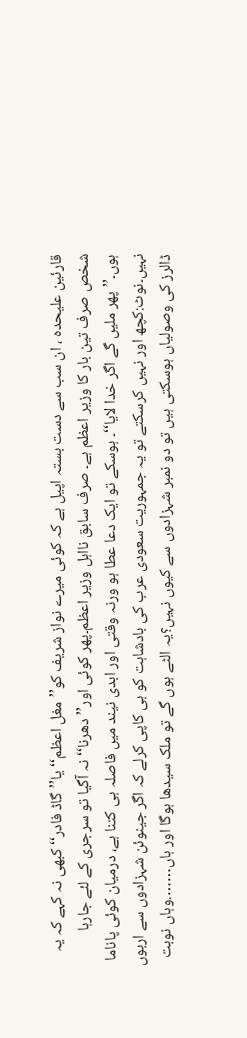قارئین علیحدہ ، ان سب سے دست بستہ اپیل ہے کہ کوئی میرے نواز شریف کو’’مغل اعظم‘‘ یا’’گاڈ فادر‘‘ کبھی نہ کہے کہ یہ شخص صرف تین بار کا وزیر اعظم ہے۔ صرف سابق نااہل وزیر اعظم۔پھر کوئی اور’’دھرنا‘‘ نہ آگیا تو سرجری کے لئے جارہا ہوں۔’’پھر ملیں گے اگر خدا لایا‘‘۔ ہوسکے تو ایک دعا عطا ہو ورنہ وقتی اور ابدی نیند میں فاصلہ ہی کتنا ہے، درمیان کوئی پاناما نہیں۔نوٹ:کچھ اور نہیں کرسکتے تو یہ جمہوریت سعودی عرب کی بادشاہت کو ہی کاپی کرلے کہ اگر جینوئن شہزادوں سے اربوں ڈالرز کی وصولیاں ہوسکتی ہیں تو دو نمبر شہزادوں سے کیوں نہیں؟یہ الٹے ہوں گے تو ملک سیدھا ہوگا اور ہاں…….وہاں نوبت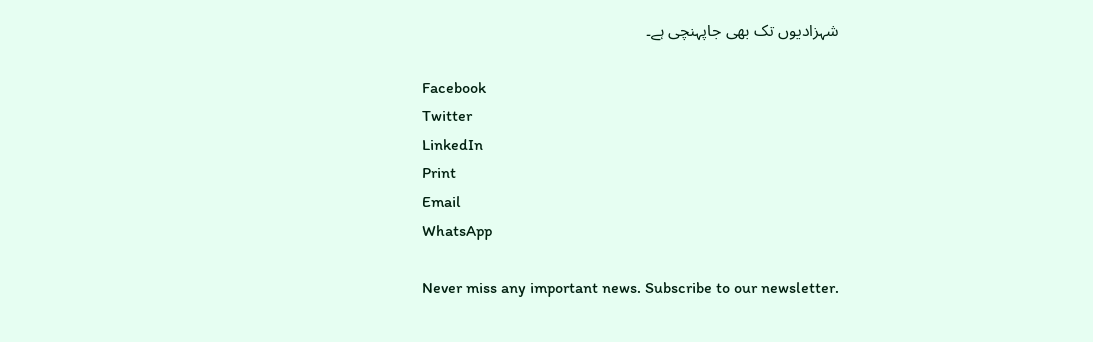شہزادیوں تک بھی جاپہنچی ہے۔

Facebook
Twitter
LinkedIn
Print
Email
WhatsApp

Never miss any important news. Subscribe to our newsletter.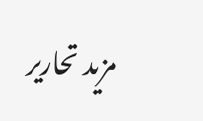مزید تحاریر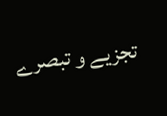تجزیے و تبصرے